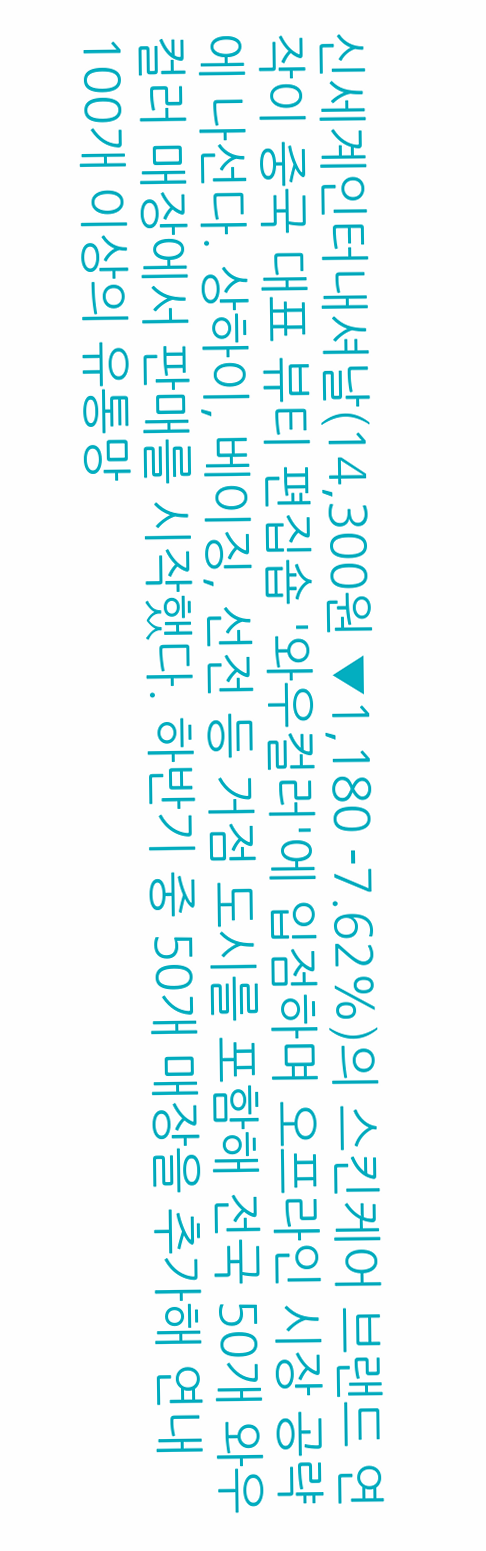신세계인터내셔날(14,300원 ▼1,180 -7.62%)의 스킨케어 브랜드 연작이 중국 대표 뷰티 편집숍 '와우컬러'에 입점하며 오프라인 시장 공략에 나선다. 상하이, 베이징, 선전 등 거점 도시를 포함해 전국 50개 와우컬러 매장에서 판매를 시작했다. 하반기 중 50개 매장을 추가해 연내 100개 이상의 유통망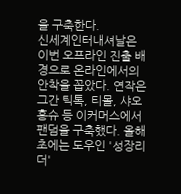을 구축한다.
신세계인터내셔날은 이번 오프라인 진출 배경으로 온라인에서의 안착을 꼽았다. 연작은 그간 틱톡, 티몰, 샤오홍슈 등 이커머스에서 팬덤을 구축했다. 올해 초에는 도우인 '성장리더'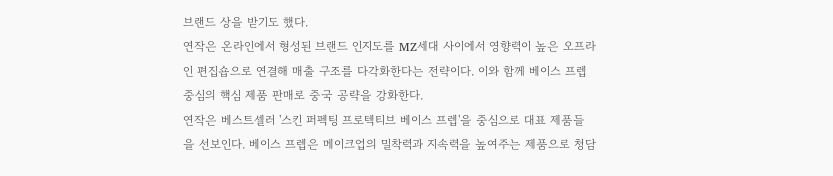브랜드 상을 받기도 했다.
연작은 온라인에서 형성된 브랜드 인지도를 MZ세대 사이에서 영향력이 높은 오프라인 편집숍으로 연결해 매출 구조를 다각화한다는 전략이다. 이와 함께 베이스 프렙 중심의 핵심 제품 판매로 중국 공략을 강화한다.
연작은 베스트셀러 '스킨 퍼펙팅 프로텍티브 베이스 프렙'을 중심으로 대표 제품들을 선보인다. 베이스 프렙은 메이크업의 밀착력과 지속력을 높여주는 제품으로 청담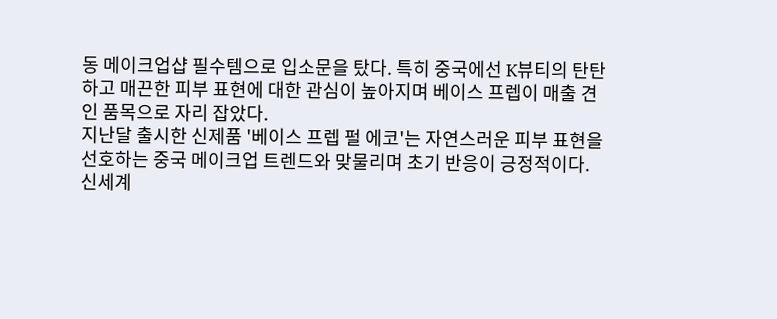동 메이크업샵 필수템으로 입소문을 탔다. 특히 중국에선 K뷰티의 탄탄하고 매끈한 피부 표현에 대한 관심이 높아지며 베이스 프렙이 매출 견인 품목으로 자리 잡았다.
지난달 출시한 신제품 '베이스 프렙 펄 에코'는 자연스러운 피부 표현을 선호하는 중국 메이크업 트렌드와 맞물리며 초기 반응이 긍정적이다.
신세계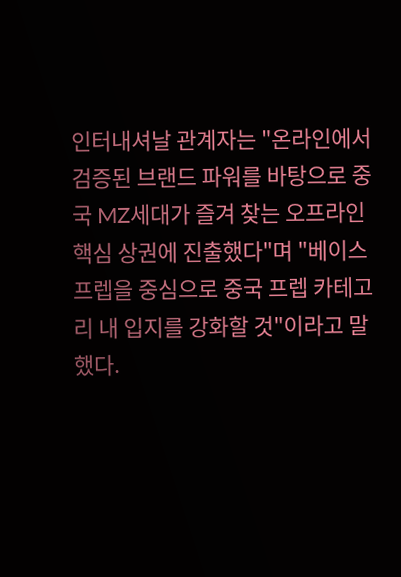인터내셔날 관계자는 "온라인에서 검증된 브랜드 파워를 바탕으로 중국 MZ세대가 즐겨 찾는 오프라인 핵심 상권에 진출했다"며 "베이스 프렙을 중심으로 중국 프렙 카테고리 내 입지를 강화할 것"이라고 말했다.